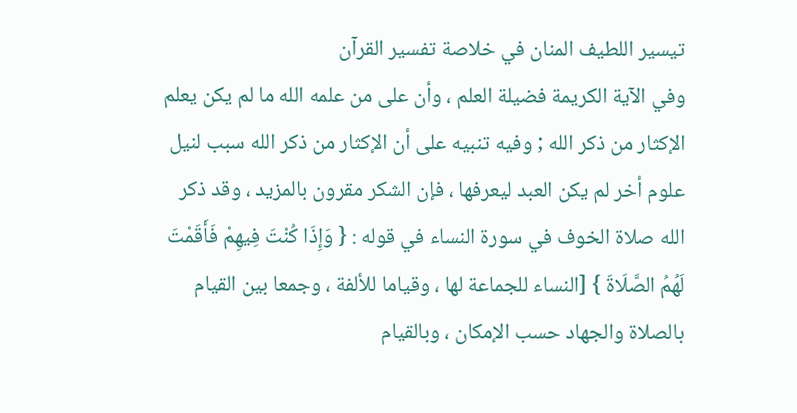تيسير اللطيف المنان في خلاصة تفسير القرآن
وفي الآية الكريمة فضيلة العلم ، وأن على من علمه الله ما لم يكن يعلم الإكثار من ذكر الله ; وفيه تنبيه على أن الإكثار من ذكر الله سبب لنيل علوم أخر لم يكن العبد ليعرفها ، فإن الشكر مقرون بالمزيد ، وقد ذكر الله صلاة الخوف في سورة النساء في قوله : { وَإِذَا كُنْتَ فِيهِمْ فَأَقَمْتَ لَهُمُ الصَّلَاةَ } [النساء للجماعة لها ، وقياما للألفة ، وجمعا بين القيام بالصلاة والجهاد حسب الإمكان ، وبالقيام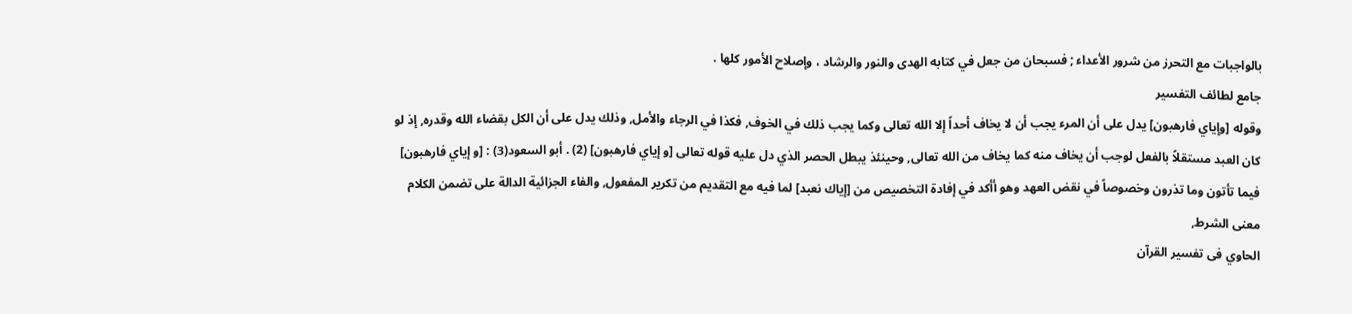بالواجبات مع التحرز من شرور الأعداء ; فسبحان من جعل في كتابه الهدى والنور والرشاد ، وإصلاح الأمور كلها .
جامع لطائف التفسير
وقوله [وإياي فارهبون] يدل على أن المرء يجب أن لا يخاف أحداً إلا الله تعالى وكما يجب ذلك في الخوف, فكذا في الرجاء والأمل, وذلك يدل على أن الكل بقضاء الله وقدره, إذ لو كان العبد مستقلاً بالفعل لوجب أن يخاف منه كما يخاف من الله تعالى, وحينئذ يبطل الحصر الذي دل عليه قوله تعالى [و إياي فارهبون] (2) . أبو السعود(3) : [و إياي فارهبون] فيما تأتون وما تذرون وخصوصاً في نقض العهد وهو أأكد في إفادة التخصيص من [إياك نعبد] لما فيه مع التقديم من تكرير المفعول, والفاء الجزائية الدالة على تضمن الكلام معنى الشرط,
الحاوي فى تفسير القرآن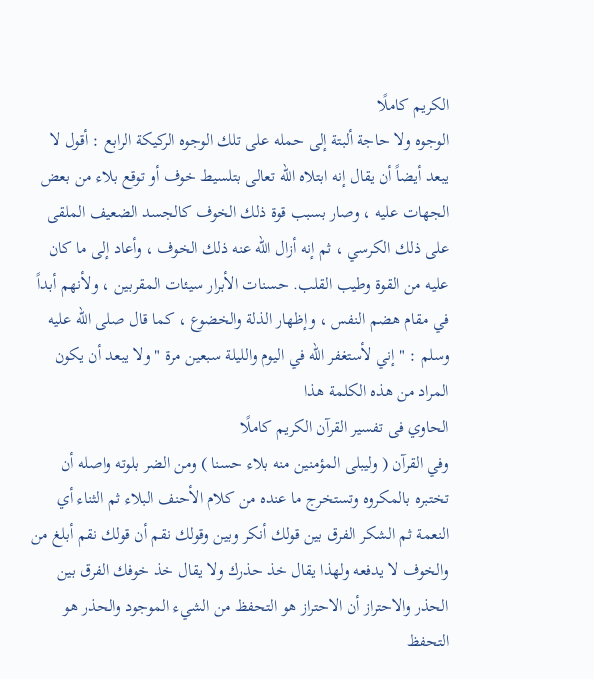الكريم كاملًا
الوجوه ولا حاجة ألبتة إلى حمله على تلك الوجوه الركيكة الرابع : أقول لا يبعد أيضاً أن يقال إنه ابتلاه الله تعالى بتلسيط خوف أو توقع بلاء من بعض الجهات عليه ، وصار بسبب قوة ذلك الخوف كالجسد الضعيف الملقى على ذلك الكرسي ، ثم إنه أزال الله عنه ذلك الخوف ، وأعاد إلى ما كان عليه من القوة وطيب القلب. حسنات الأبرار سيئات المقربين ، ولأنهم أبداً في مقام هضم النفس ، وإظهار الذلة والخضوع ، كما قال صلى الله عليه وسلم : " إني لأستغفر الله في اليوم والليلة سبعين مرة " ولا يبعد أن يكون المراد من هذه الكلمة هذا
الحاوي فى تفسير القرآن الكريم كاملًا
وفي القرآن ( وليبلى المؤمنين منه بلاء حسنا ) ومن الضر بلوته واصله أن تختبره بالمكروه وتستخرج ما عنده من كلام الأحنف البلاء ثم الثناء أي النعمة ثم الشكر الفرق بين قولك أنكر وبين وقولك نقم أن قولك نقم أبلغ من والخوف لا يدفعه ولهذا يقال خذ حذرك ولا يقال خذ خوفك الفرق بين الحذر والاحتراز أن الاحتراز هو التحفظ من الشيء الموجود والحذر هو التحفظ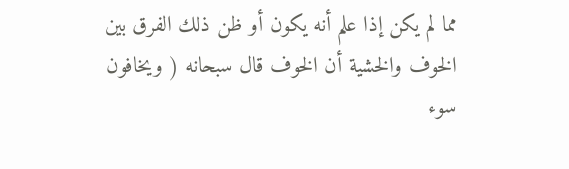مما لم يكن إذا علم أنه يكون أو ظن ذلك الفرق بين الخوف والخشية أن الخوف قال سبحانه ( ويخافون سوء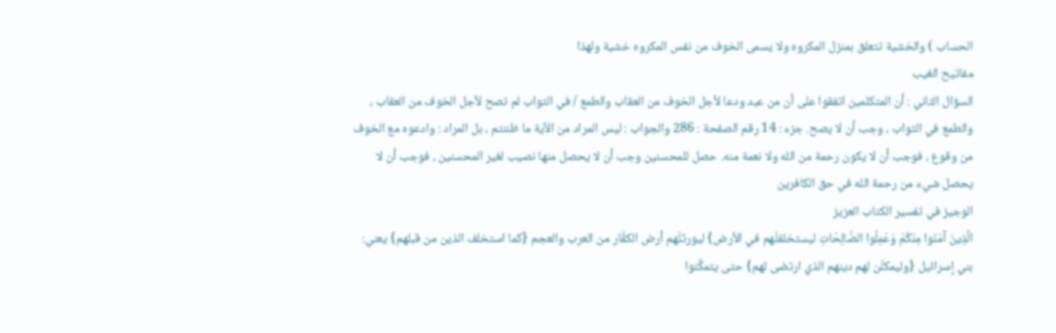الحساب ) والخشية تتعلق بمنزل المكروه ولا يسمى الخوف من نفس المكروه خشية ولهذا
مفاتيح الغيب
السؤال الثاني : أن المتكلمين اتفقوا على أن من عبد ودعا لأجل الخوف من العقاب والطمع / في الثواب لم تصح لأجل الخوف من العقاب ، والطمع في الثواب ، وجب أن لا يصح. جزء : 14 رقم الصفحة : 286 والجواب : ليس المراد من الآية ما ظننتم ، بل المراد : وادعوه مع الخوف من وقوع ، فوجب أن لا يكون رحمة من الله ولا نعمة منه. حصل للمحسنين وجب أن لا يحصل منها نصيب لغير المحسنين ، فوجب أن لا يحصل شيء من رحمة الله في حق الكافرين
الوجيز في تفسير الكتاب العزيز
الَّذِينَ آمَنُوا مِنْكُمْ وَعَمِلُوا الصَّالِحَاتِ ليستخلفنَّهم في الأرض} ليورثنَّهم أرض الكفَّار من العرب والعجم {كما استخلف الذين من قبلهم} يعني: بني إسرائيل {وليمكنَّن لهم دينهم الذي ارتضى لهم} حتى يتمكَّنوا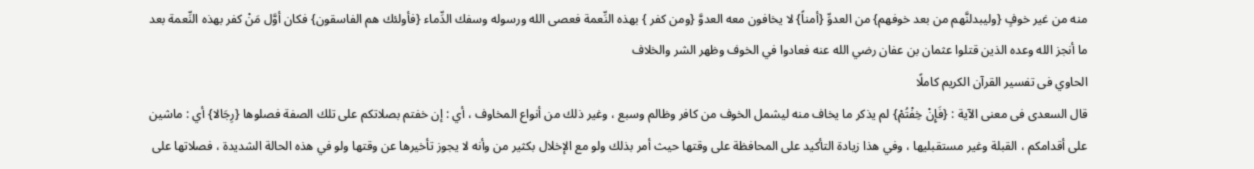منه من غير خوفٍ {وليبدلنَّهم من بعد خوفهم} من العدوِّ {أمناً} لا يخافون معه العدوَّ {ومن كفر } بهذه النِّعمة فعصى الله ورسوله وسفك الدِّماء {فأولئك هم الفاسقون} فكان أوَّل مَنْ كفر بهذه النِّعمة بعد ما أنجز الله وعده الذين قتلوا عثمان بن عفان رضي الله عنه فعادوا في الخوف وظهر الشر والخلاف
الحاوي فى تفسير القرآن الكريم كاملًا
قال السعدى فى معنى الآية : {فَإِنْ خِفْتُمْ} لم يذكر ما يخاف منه ليشمل الخوف من كافر وظالم وسبع ، وغير ذلك من أنواع المخاوف ، أي : إن خفتم بصلاتكم على تلك الصفة فصلوها {رِجَالا} أي : ماشين على أقدامكم ، القبلة وغير مستقبليها ، وفي هذا زيادة التأكيد على المحافظة على وقتها حيث أمر بذلك ولو مع الإخلال بكثير من وأنه لا يجوز تأخيرها عن وقتها ولو في هذه الحالة الشديدة ، فصلاتها على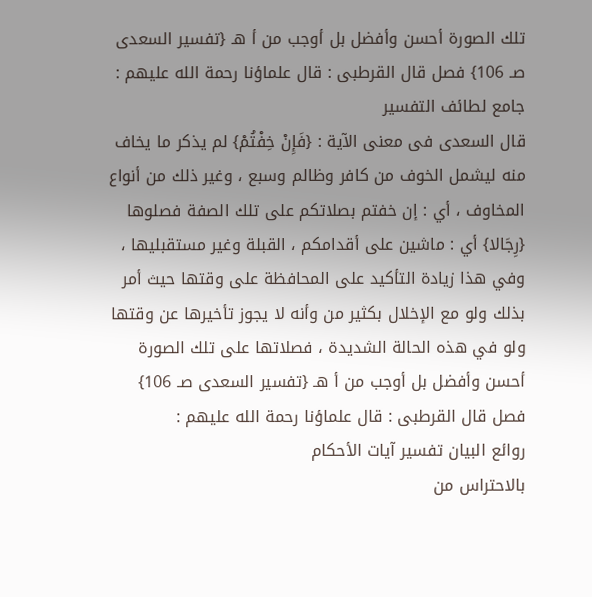تلك الصورة أحسن وأفضل بل أوجب من أ هـ {تفسير السعدى صـ 106} فصل قال القرطبى : قال علماؤنا رحمة الله عليهم :
جامع لطائف التفسير
قال السعدى فى معنى الآية : {فَإِنْ خِفْتُمْ} لم يذكر ما يخاف منه ليشمل الخوف من كافر وظالم وسبع ، وغير ذلك من أنواع المخاوف ، أي : إن خفتم بصلاتكم على تلك الصفة فصلوها {رِجَالا} أي : ماشين على أقدامكم ، القبلة وغير مستقبليها ، وفي هذا زيادة التأكيد على المحافظة على وقتها حيث أمر بذلك ولو مع الإخلال بكثير من وأنه لا يجوز تأخيرها عن وقتها ولو في هذه الحالة الشديدة ، فصلاتها على تلك الصورة أحسن وأفضل بل أوجب من أ هـ {تفسير السعدى صـ 106} فصل قال القرطبى : قال علماؤنا رحمة الله عليهم :
روائع البيان تفسير آيات الأحكام
بالاحتراس من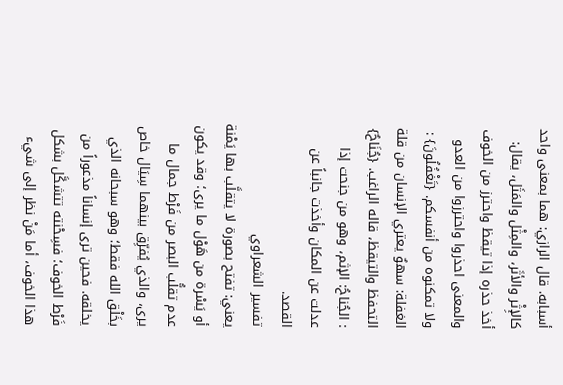أسبابه. قال الرازي: هما بمعنى واحد كالإِثْر والأثَر، والمِثْل والمَثَل، يقال: أخذ حذره إذا تيقظ واحترز من الخوف والمعنى احذروا واحترزوا من العدو ولا تمكنوه من أنفسكم. {تَغْفُلُونَ} : الغفلة: سهوٌ يعتري الإنسان من قلة التحفظ والتيقظ، قاله الراغب. {جُنَاحٌ} : الجُناحُ: الإثم، وهو من جنحت إذا عدلت عن المكان وأخذت جانباً عن القصد.
تفسير الشعراوي
يعني: تفتح بصورة لا يتقلَّب بها يَمْنة أو يَسْرة من هَوْل ما يرى؛ وقد يكون عدم تقلُّب البصر من فَرْط جمال ما يرى، والذي يُفرِّق بينهما سِيَال خاص بخَلْق الله فقط؛ وهو سبحانه الذي يخلقه. فحين ترى إنساناً مذعوراً من فَرْط الخوف؛ فسِحْنته تتشكَّل بشكل هذا الخوف، أما مَنْ نظر إلى شيء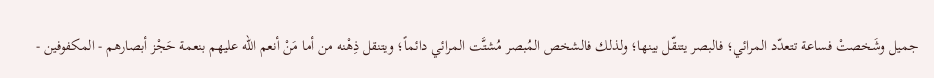جميل وشَخصتْ فساعة تتعدّد المرائي؛ فالبصر يتنقّل بينها؛ ولذلك فالشخص المُبصر مُشتَّت المرائي دائماً؛ ويتنقل ذِهْنه من أما مَنْ أنعم الله عليهم بنعمة حَجْز أبصارهم - المكفوفين -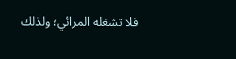فلا تشغله المرائي؛ ولذلك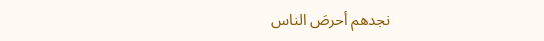نجدهم أحرصَ الناس